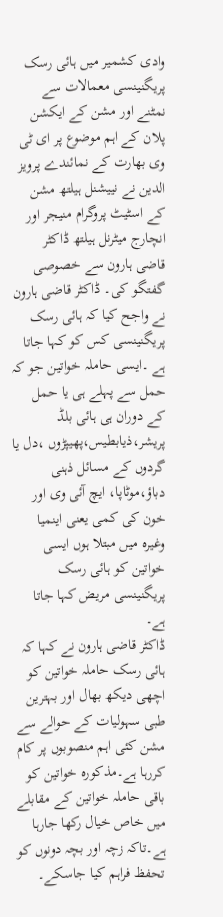وادی کشمیر میں ہائی رسک پریگنینسی معمالات سے نمٹنے اور مشن کے ایکشن پلان کے اہم موضوع پر ای ٹی وی بھارت کے نمائندے پرویز الدین نے نییشنل ہیلتھ مشن کے اسٹیٹ پروگرام منیجر اور انچارج میٹرنل ہیلتھ ڈاکٹر قاضی ہارون سے خصوصی گفتگو کی۔ ڈاکٹر قاضی ہارون نے واجح کیا کہ ہائی رسک پریگنینسی کس کو کہا جاتا ہے ۔ایسی حاملہ خواتین جو کہ حمل سے پہلے ہی یا حمل کے دوران ہی ہائی بلڈ پریشر،ذیابطیس،پھیپڑوں ،دل یا گردوں کے مسائل ذہنی دباؤ،موٹاپا، ایچ آئی وی اور خون کی کمی یعنی اینمیا وغیرہ میں مبتلا ہوں ایسی خواتین کو ہائی رسک پریگنینسی مریض کہا جاتا ہے۔
ڈاکٹر قاضی ہارون نے کہا کہ ہائی رسک حاملہ خواتین کو اچھی دیکھ بھال اور بہترین طبی سہولیات کے حوالے سے مشن کئی اہم منصوبوں پر کام کررہا ہے۔مذکورہ خواتین کو باقی حاملہ خواتین کے مقابلے میں خاص خیال رکھا جارہا ہے۔تاکہ زچہ اور بچہ دونوں کو تحفظ فراہم کیا جاسکے۔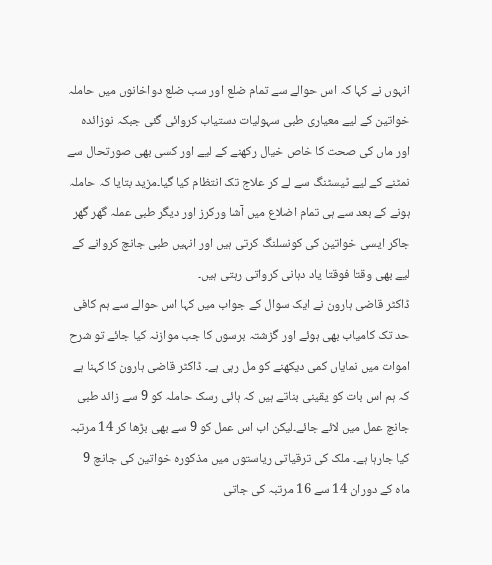انہوں نے کہا کہ اس حوالے سے تمام ضلع اور سب ضلع دواخانوں میں حاملہ خواتین کے لیے معیاری طبی سہولیات دستیاب کروائی گئی جبکہ نوزائدہ اور ماں کی صحت کا خاص خیال رکھنے کے لیے اور کسی بھی صورتحال سے نمٹنے کے لیے ٹیسٹنگ سے لے کر علاج تک انتظام کیا گیا۔مزید بتایا کہ حاملہ ہونے کے بعد سے ہی تمام اضلاع میں آشا ورکرز اور دیگر طبی عملہ گھر گھر جاکر ایسی خواتین کی کونسلنگ کرتی ہیں اور انہیں طبی جانچ کروانے کے لیے بھی وقتا فوقتا یاد دہانی کرواتی رہتی ہیں۔
ڈاکٹر قاضی ہارون نے ایک سوال کے جواب میں کہا اس حوالے سے ہم کافی حد تک کامیاب بھی ہوئے اور گزشتہ برسوں کا جب موازنہ کیا جائے تو شرح اموات میں نمایاں کمی دیکھنے کو مل رہی ہے۔ ڈاکٹر قاضی ہارون کا کہنا ہے کہ ہم اس بات کو یقینی بناتے ہیں کہ ہائی رسک حاملہ کو 9 سے زائد طبی جانچ عمل میں لائے جائے۔لیکن اب اس عمل کو 9 سے بھی بڑھا کر 14 مرتبہ کیا جارہا ہے۔ ملک کی ترقیاتی ریاستوں میں مذکورہ خواتین کی جانچ 9 ماہ کے دوران 14 سے 16 مرتبہ کی جاتی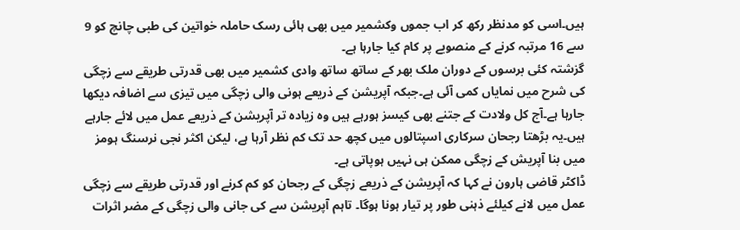ہیں۔اسی کو مدنظر رکھ کر اب جموں وکشمیر میں بھی ہائی رسک حاملہ خواتین کی طبی چانچ کو 9 سے 16 مرتبہ کرنے کے منصوبے پر کام کیا جارہا ہے۔
گزشتہ کئی برسوں کے دوران ملک بھر کے ساتھ ساتھ وادی کشمیر میں بھی قدرتی طریقے سے زچگی کی شرح میں نمایاں کمی آئی ہے۔جبکہ آپریشن کے ذریعے ہونی والی زچگی میں تیزی سے اضافہ دیکھا جارہا ہے۔آج کل ولادت کے جتنے بھی کیسز ہورہے ہیں وہ زیادہ تر آپریشن کے ذریعے عمل میں لائے جارہے ہیں۔یہ بڑھتا رجحان سرکاری اسپتالوں میں کچھ حد تک کم نظر آرہا ہے، لیکن اکثر نجی نرسنگ ہومز میں بنا آپریش کے زچگی ممکن ہی نہیں ہوپاتی ہے۔
ڈاکٹر قاضی ہارون نے کہا کہ آپریشن کے ذریعے زچگی کے رجحان کو کم کرنے اور قدرتی طریقے سے زچگی عمل میں لانے کیلئے ذہنی طور پر تیار ہونا ہوگا۔ تاہم آپریشن سے کی جانی والی زچگی کے مضر اثرات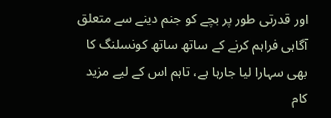اور قدرتی طور پر بچے کو جنم دینے سے متعلق آگاہی فراہم کرنے کے ساتھ ساتھ کونسلنگ کا بھی سہارا لیا جارہا ہے، تاہم اس کے لیے مزید کام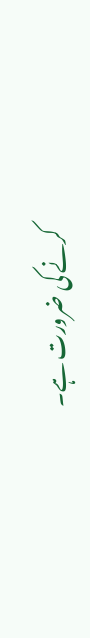کرنے کی ضرورت ہے۔